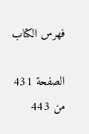فهرس الكتاب

الصفحة 431 من 443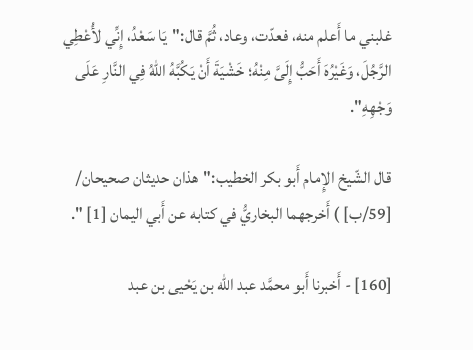غلبني ما أَعلم منه، فعدّت، وعاد، ثُمَّ قال:"يَا سَعْدُ، إِنِّي لأُعْطِي الرَّجُلَ، وَغَيْرُهَ أَحَبُّ إِلَىَّ مِنْهُ؛ خَشْيَةَ أَنْ يَكُبَّهُ اللهُ فِي النَّارِ عَلَى وَجْهِهِ".

قال الشّيخ الإِمام أَبو بكر الخطيب:"هذان حديثان صحيحان/ [59/ب] ) أَخرجهما البخاريُّ في كتابه عن أَبي اليمان [1] ".

[160] - أَخبرنا أَبو محمَّد عبد الله بن يَحْيى بن عبد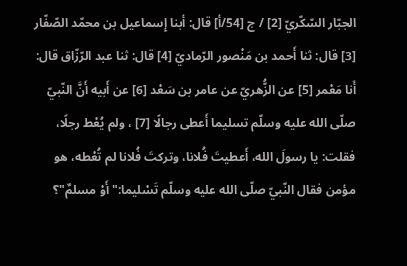الجبّار السّكّريّ [2] / ج [54/أ] قال: أبنا إِسماعيل بن محمّد الصّفّار [3] قال: ثنا أَحمد بن مَنْصور الرّماديّ [4] قال: ثنا عبد الرّزّاق قال: أَنا مَعْمر [5] عن الزُّهريّ عن عامر بن سَعْد [6] عن أَبيه أَنَّ النّبيّ صلّى الله عليه وسلّم تسليما أَعطى رجالًا [7] ، ولم يُعْط رجلًا، فقلت: يا رسولَ الله، أَعطيتَ فُلانا، وتركتَ فُلانا لم تُعْطه، هو مؤمن فقال النّبيّ صلّى الله عليه وسلّم تَسْليما:"أَوْ مسلمٌ"؟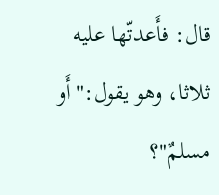قال: فأَعدتّها عليه ثلاثا، وهو يقول:"أَو مسلمٌ"؟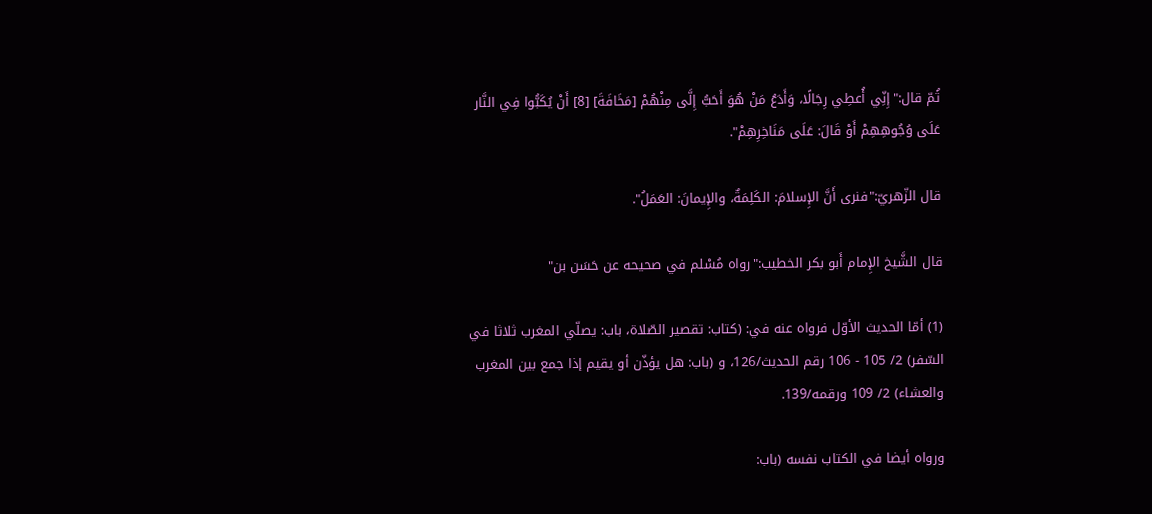ثُمّ قال:"إِنِّي أُعطِي رِجَالًا، وَأَدَعُ مَنْ هُوَ أَحَبُّ إِلَّى مِنْهُمْ [مَخَافَةَ] [8] أَنْ يُكَبُّوا فِي النَّار عَلَى وُجُوهِهِمْ أَوْ قَالَ: عَلَى مَنَاخِرِهِمْ".

قال الزّهريّ:"فنرى أَنَّ الإِسلامَ: الكَلِمَةٌ، والإِيمانَ: العَمَلُ".

قال الشَّيخ الإِمام أَبو بكر الخطيب:"رواه مُسْلم في صحيحه عن حَسَن بن"

(1) أمّا الحديث الأوّل فرواه عنه في: (كتاب: تقصير الصّلاة، باب: يصلّي المغرب ثلاثا في السّفر) 2/ 105 - 106 رقم الحديث/126، و (باب: هل يؤذّن أو يقيم إذا جمع بين المغرب والعشاء) 2/ 109 ورقمه/139.

ورواه أيضا في الكتاب نفسه (باب: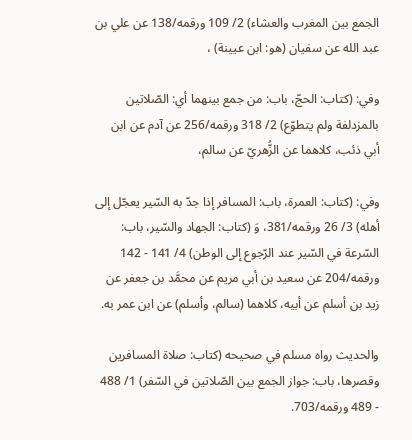الجمع بين المغرب والعشاء) 2/ 109 ورقمه/138 عن علي بن عبد الله عن سفيان (هو: ابن عيينة) ،

وفي: (كتاب: الحجّ، باب: من جمع بينهما أي: الصّلاتين بالمزدلفة ولم يتطوّع) 2/ 318 ورقمه/256 عن آدم عن ابن أبي ذئب، كلاهما عن الزُّهريّ عن سالم،

وفي: (كتاب: العمرة، باب: المسافر إذا جدّ به السّير يعجّل إلى أهله) 3/ 26 ورقمه/381، وَ (كتاب: الجهاد والسّير، باب: السّرعة في السّير عند الرّجوع إلى الوطن) 4/ 141 - 142 ورقمه/204 عن سعيد بن أبي مريم عن محمَّد بن جعفر عن زيد بن أسلم عن أبيه، كلاهما (سالم، وأسلم) عن ابن عمر به.

والحديث رواه مسلم في صحيحه (كتاب: صلاة المسافرين وقصرها، باب: جواز الجمع بين الصّلاتين في السّفر) 1/ 488 - 489 ورقمه/703.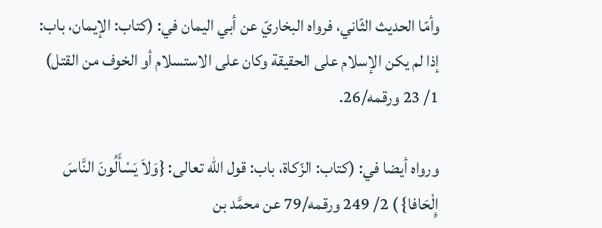وأمّا الحديث الثّاني، فرواه البخاريّ عن أبي اليمان في: (كتاب: الإيمان، باب: إذا لم يكن الإسلام على الحقيقة وكان على الاستسلام أو الخوف من القتل) 1/ 23 ورقمه/26.

ورواه أيضا في: (كتاب: الزّكاة، باب: قول الله تعالى: {وَلاَ يَسْأَلُونَ النَّاسَ إِلْحَافا} ) 2/ 249 ورقمه/79 عن محمَّد بن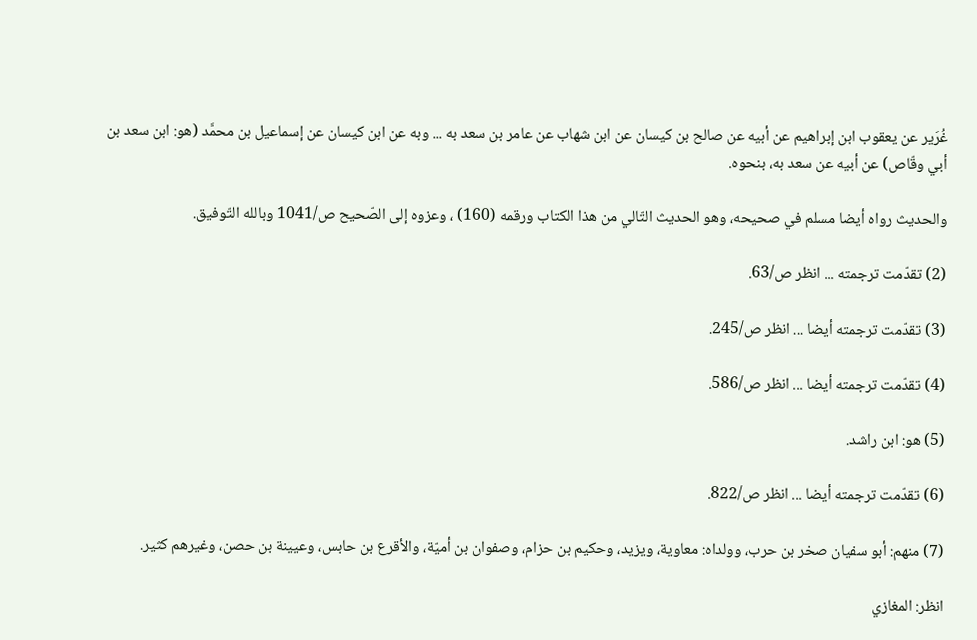غُرَير عن يعقوب ابن إبراهيم عن أبيه عن صالح بن كيسان عن ابن شهاب عن عامر بن سعد به ... وبه عن ابن كيسان عن إسماعيل بن محمَّد (هو: ابن سعد بن أبي وقّاص) عن أبيه عن سعد به، بنحوه.

والحديث رواه أيضا مسلم في صحيحه، وهو الحديث التّالي من هذا الكتاب ورقمه (160) ، وعزوه إلى الصّحيح ص/1041 وبالله التّوفيق.

(2) تقدّمت ترجمته ... انظر ص/63.

(3) تقدّمت ترجمته أيضا ... انظر ص/245.

(4) تقدّمت ترجمته أيضا ... انظر ص/586.

(5) هو: ابن راشد.

(6) تقدّمت ترجمته أيضا ... انظر ص/822.

(7) منهم: أبو سفيان صخر بن حرب، وولداه: معاوية، ويزيد، وحكيم بن حزام، وصفوان بن أميّة، والأقرع بن حابس، وعيينة بن حصن، وغيرهم كثير.

انظر: المغازي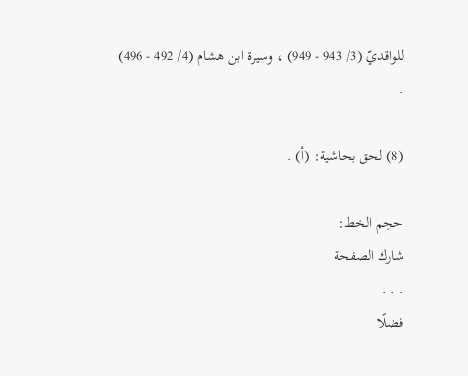للواقديّ (3/ 943 - 949) ، وسيرة ابن هشام (4/ 492 - 496) .

(8) لحق بحاشية: (أ) .

حجم الخط:
شارك الصفحة
. . .
فضلًا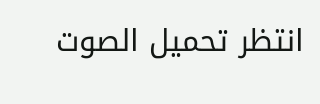انتظر تحميل الصوت